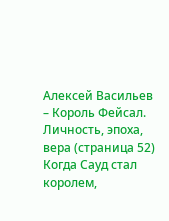Алексей Васильев – Король Фейсал. Личность, эпоха, вера (страница 52)
Когда Сауд стал королем,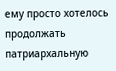ему просто хотелось продолжать патриархальную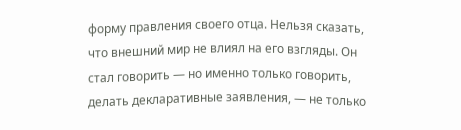форму правления своего отца. Нельзя сказать, что внешний мир не влиял на его взгляды. Он стал говорить — но именно только говорить, делать декларативные заявления, — не только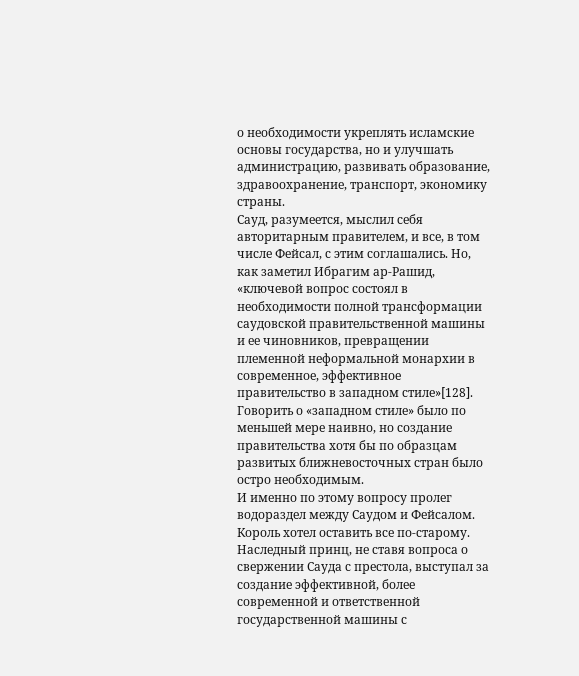о необходимости укреплять исламские основы государства, но и улучшать администрацию, развивать образование, здравоохранение, транспорт, экономику страны.
Сауд, разумеется, мыслил себя авторитарным правителем, и все, в том числе Фейсал, с этим соглашались. Но, как заметил Ибрагим ар-Рашид, «ключевой вопрос состоял в необходимости полной трансформации саудовской правительственной машины и ее чиновников, превращении племенной неформальной монархии в современное, эффективное правительство в западном стиле»[128].
Говорить о «западном стиле» было по меньшей мере наивно, но создание правительства хотя бы по образцам развитых ближневосточных стран было остро необходимым.
И именно по этому вопросу пролег водораздел между Саудом и Фейсалом. Король хотел оставить все по-старому. Наследный принц, не ставя вопроса о свержении Сауда с престола, выступал за создание эффективной, более современной и ответственной государственной машины с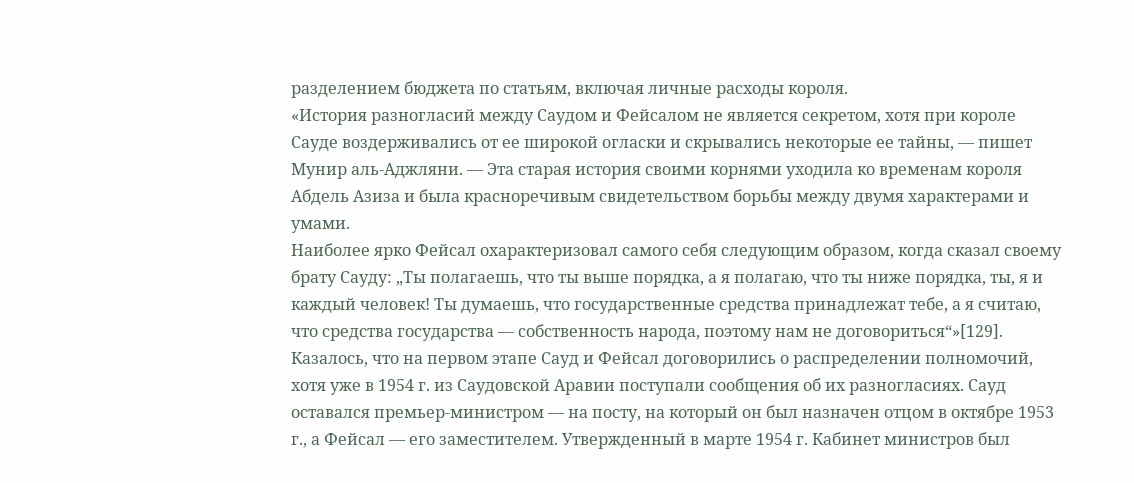разделением бюджета по статьям, включая личные расходы короля.
«История разногласий между Саудом и Фейсалом не является секретом, хотя при короле Сауде воздерживались от ее широкой огласки и скрывались некоторые ее тайны, — пишет Мунир аль-Аджляни. — Эта старая история своими корнями уходила ко временам короля Абдель Азиза и была красноречивым свидетельством борьбы между двумя характерами и умами.
Наиболее ярко Фейсал охарактеризовал самого себя следующим образом, когда сказал своему брату Сауду: „Ты полагаешь, что ты выше порядка, а я полагаю, что ты ниже порядка, ты, я и каждый человек! Ты думаешь, что государственные средства принадлежат тебе, а я считаю, что средства государства — собственность народа, поэтому нам не договориться“»[129].
Казалось, что на первом этапе Сауд и Фейсал договорились о распределении полномочий, хотя уже в 1954 г. из Саудовской Аравии поступали сообщения об их разногласиях. Сауд оставался премьер-министром — на посту, на который он был назначен отцом в октябре 1953 г., а Фейсал — его заместителем. Утвержденный в марте 1954 г. Кабинет министров был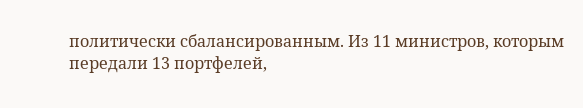политически сбалансированным. Из 11 министров, которым передали 13 портфелей,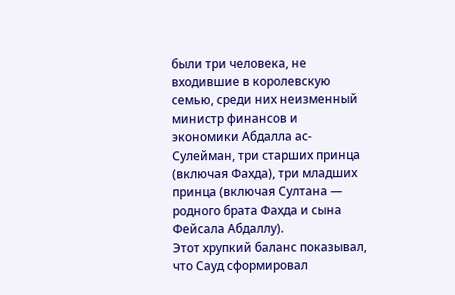были три человека, не входившие в королевскую семью, среди них неизменный министр финансов и экономики Абдалла ас-Сулейман, три старших принца (включая Фахда), три младших принца (включая Султана — родного брата Фахда и сына Фейсала Абдаллу).
Этот хрупкий баланс показывал, что Сауд сформировал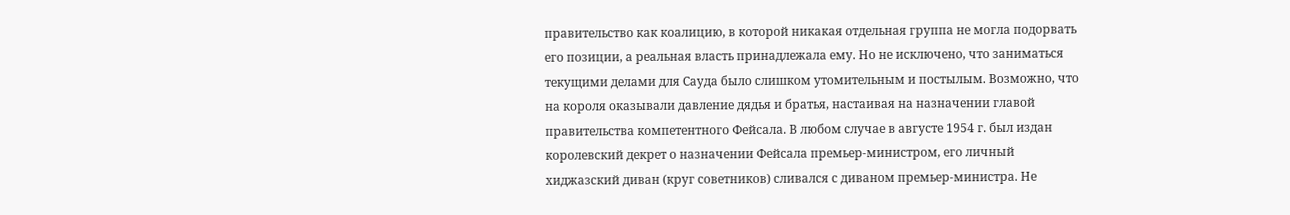правительство как коалицию, в которой никакая отдельная группа не могла подорвать его позиции, а реальная власть принадлежала ему. Но не исключено, что заниматься текущими делами для Сауда было слишком утомительным и постылым. Возможно, что на короля оказывали давление дядья и братья, настаивая на назначении главой правительства компетентного Фейсала. В любом случае в августе 1954 г. был издан королевский декрет о назначении Фейсала премьер-министром, его личный хиджазский диван (круг советников) сливался с диваном премьер-министра. Не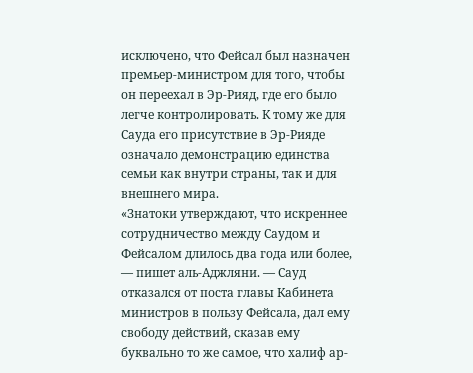исключено, что Фейсал был назначен премьер-министром для того, чтобы он переехал в Эр-Рияд, где его было легче контролировать. К тому же для Сауда его присутствие в Эр-Рияде означало демонстрацию единства семьи как внутри страны, так и для внешнего мира.
«Знатоки утверждают, что искреннее сотрудничество между Саудом и Фейсалом длилось два года или более, — пишет аль-Аджляни. — Сауд отказался от поста главы Кабинета министров в пользу Фейсала, дал ему свободу действий, сказав ему буквально то же самое, что халиф ар-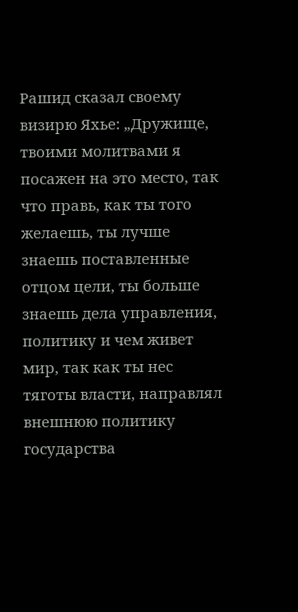Рашид сказал своему визирю Яхье: „Дружище, твоими молитвами я посажен на это место, так что правь, как ты того желаешь, ты лучше знаешь поставленные отцом цели, ты больше знаешь дела управления, политику и чем живет мир, так как ты нес тяготы власти, направлял внешнюю политику государства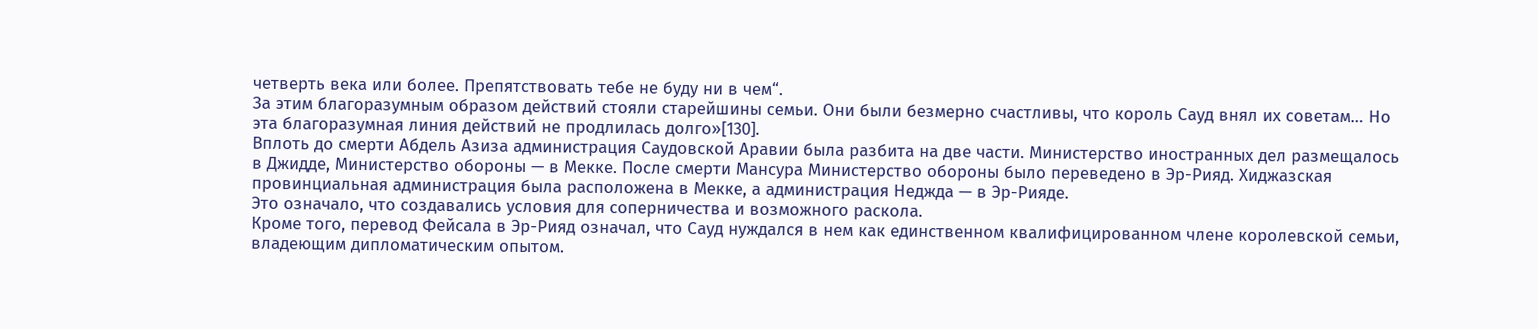четверть века или более. Препятствовать тебе не буду ни в чем“.
За этим благоразумным образом действий стояли старейшины семьи. Они были безмерно счастливы, что король Сауд внял их советам… Но эта благоразумная линия действий не продлилась долго»[130].
Вплоть до смерти Абдель Азиза администрация Саудовской Аравии была разбита на две части. Министерство иностранных дел размещалось в Джидде, Министерство обороны — в Мекке. После смерти Мансура Министерство обороны было переведено в Эр-Рияд. Хиджазская провинциальная администрация была расположена в Мекке, а администрация Неджда — в Эр-Рияде.
Это означало, что создавались условия для соперничества и возможного раскола.
Кроме того, перевод Фейсала в Эр-Рияд означал, что Сауд нуждался в нем как единственном квалифицированном члене королевской семьи, владеющим дипломатическим опытом.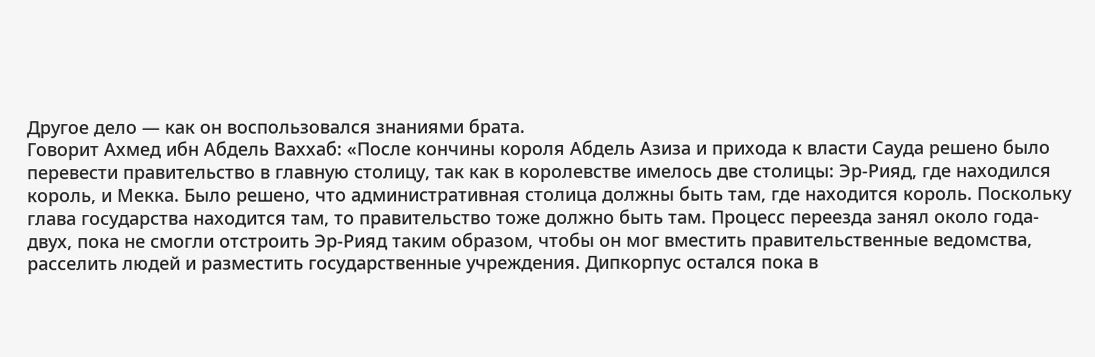Другое дело — как он воспользовался знаниями брата.
Говорит Ахмед ибн Абдель Ваххаб: «После кончины короля Абдель Азиза и прихода к власти Сауда решено было перевести правительство в главную столицу, так как в королевстве имелось две столицы: Эр-Рияд, где находился король, и Мекка. Было решено, что административная столица должны быть там, где находится король. Поскольку глава государства находится там, то правительство тоже должно быть там. Процесс переезда занял около года-двух, пока не смогли отстроить Эр-Рияд таким образом, чтобы он мог вместить правительственные ведомства, расселить людей и разместить государственные учреждения. Дипкорпус остался пока в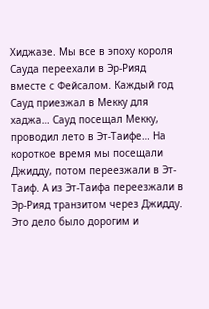Хиджазе. Мы все в эпоху короля Сауда переехали в Эр-Рияд вместе с Фейсалом. Каждый год Сауд приезжал в Мекку для хаджа… Сауд посещал Мекку, проводил лето в Эт-Таифе… На короткое время мы посещали Джидду, потом переезжали в Эт-Таиф. А из Эт-Таифа переезжали в Эр-Рияд транзитом через Джидду. Это дело было дорогим и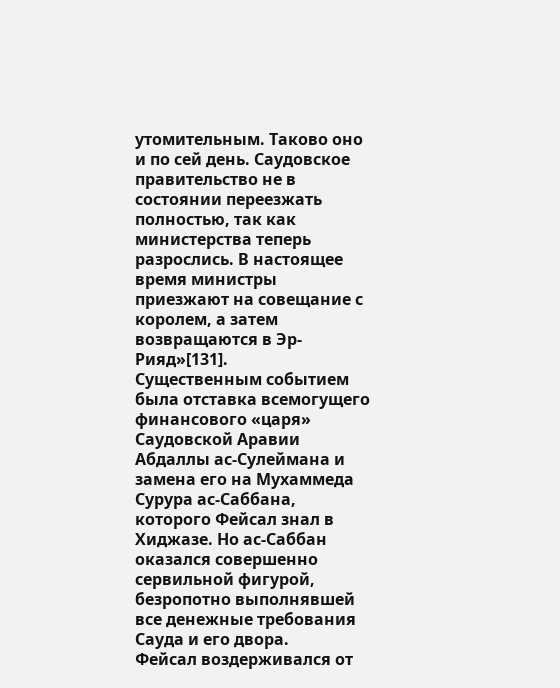утомительным. Таково оно и по сей день. Саудовское правительство не в состоянии переезжать полностью, так как министерства теперь разрослись. В настоящее время министры приезжают на совещание с королем, а затем возвращаются в Эр-Рияд»[131].
Существенным событием была отставка всемогущего финансового «царя» Саудовской Аравии Абдаллы ас-Сулеймана и замена его на Мухаммеда Сурура ас-Саббана, которого Фейсал знал в Хиджазе. Но ас-Саббан оказался совершенно сервильной фигурой, безропотно выполнявшей все денежные требования Сауда и его двора.
Фейсал воздерживался от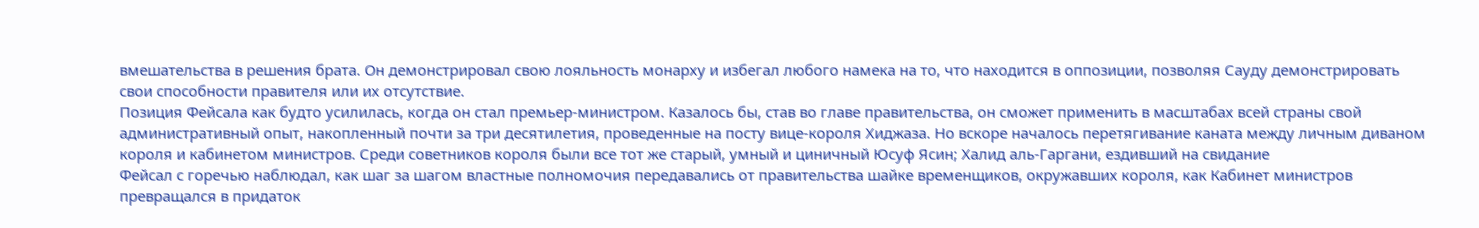вмешательства в решения брата. Он демонстрировал свою лояльность монарху и избегал любого намека на то, что находится в оппозиции, позволяя Сауду демонстрировать свои способности правителя или их отсутствие.
Позиция Фейсала как будто усилилась, когда он стал премьер-министром. Казалось бы, став во главе правительства, он сможет применить в масштабах всей страны свой административный опыт, накопленный почти за три десятилетия, проведенные на посту вице-короля Хиджаза. Но вскоре началось перетягивание каната между личным диваном короля и кабинетом министров. Среди советников короля были все тот же старый, умный и циничный Юсуф Ясин; Халид аль-Гаргани, ездивший на свидание
Фейсал с горечью наблюдал, как шаг за шагом властные полномочия передавались от правительства шайке временщиков, окружавших короля, как Кабинет министров превращался в придаток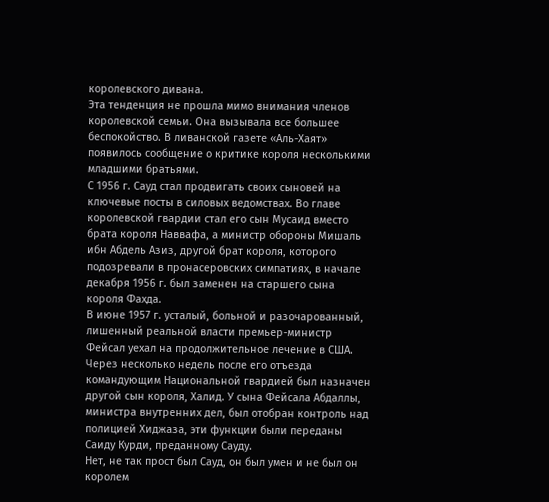королевского дивана.
Эта тенденция не прошла мимо внимания членов королевской семьи. Она вызывала все большее беспокойство. В ливанской газете «Аль-Хаят» появилось сообщение о критике короля несколькими младшими братьями.
С 1956 г. Сауд стал продвигать своих сыновей на ключевые посты в силовых ведомствах. Во главе королевской гвардии стал его сын Мусаид вместо брата короля Наввафа, а министр обороны Мишаль ибн Абдель Азиз, другой брат короля, которого подозревали в пронасеровских симпатиях, в начале декабря 1956 г. был заменен на старшего сына короля Фахда.
В июне 1957 г. усталый, больной и разочарованный, лишенный реальной власти премьер-министр Фейсал уехал на продолжительное лечение в США. Через несколько недель после его отъезда командующим Национальной гвардией был назначен другой сын короля, Халид. У сына Фейсала Абдаллы, министра внутренних дел, был отобран контроль над полицией Хиджаза, эти функции были переданы Саиду Курди, преданному Сауду.
Нет, не так прост был Сауд, он был умен и не был он королем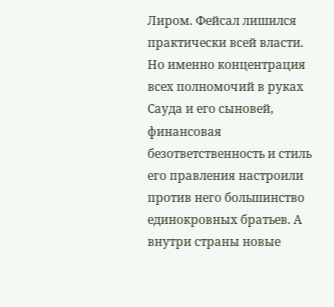Лиром. Фейсал лишился практически всей власти.
Но именно концентрация всех полномочий в руках Сауда и его сыновей, финансовая безответственность и стиль его правления настроили против него большинство единокровных братьев. А внутри страны новые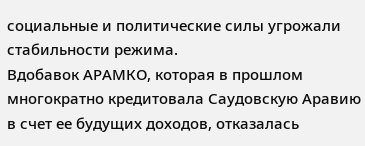социальные и политические силы угрожали стабильности режима.
Вдобавок АРАМКО, которая в прошлом многократно кредитовала Саудовскую Аравию в счет ее будущих доходов, отказалась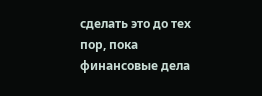сделать это до тех пор, пока финансовые дела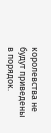королевства не будут приведены в порядок.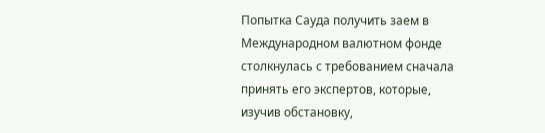Попытка Сауда получить заем в Международном валютном фонде столкнулась с требованием сначала принять его экспертов, которые, изучив обстановку,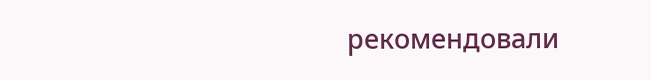рекомендовали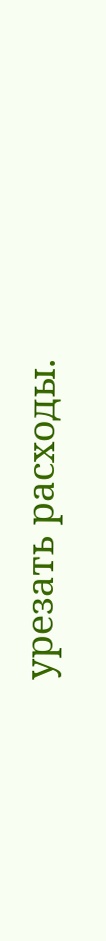урезать расходы.